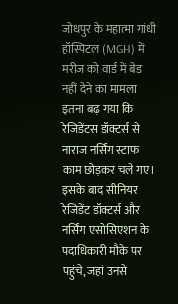जोधपुर के महात्मा गांधी हॉस्पिटल (MGH) में मरीज को वार्ड में बेड नहीं देने का मामला इतना बढ़ गया कि रेजिडेंटस डॉक्टर्स से नाराज नर्सिंग स्टाफ काम छोड़कर चले गए। इसके बाद सीनियर रेजिडेंट डॉक्टर्स और नर्सिंग एसोसिएशन के पदाधिकारी मौके पर पहुंचे, जहां उनसे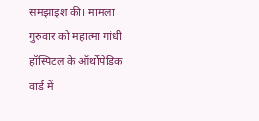समझाइश की। मामला गुरुवार को महात्मा गांधी हॉस्पिटल के ऑर्थोपेडिक वार्ड में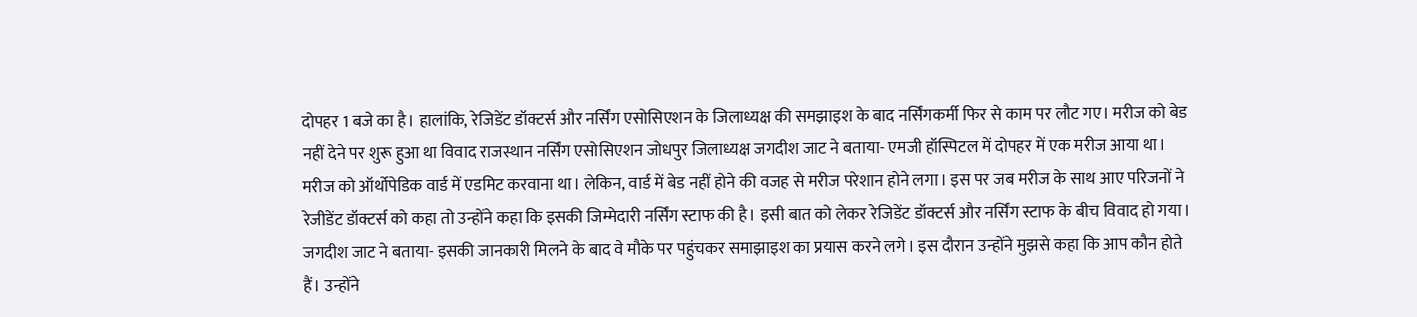दोपहर 1 बजे का है। हालांकि, रेजिडेंट डॉक्टर्स और नर्सिंग एसोसिएशन के जिलाध्यक्ष की समझाइश के बाद नर्सिंगकर्मी फिर से काम पर लौट गए। मरीज को बेड नहीं देने पर शुरू हुआ था विवाद राजस्थान नर्सिंग एसोसिएशन जोधपुर जिलाध्यक्ष जगदीश जाट ने बताया- एमजी हॉस्पिटल में दोपहर में एक मरीज आया था। मरीज को ऑर्थोपेडिक वार्ड में एडमिट करवाना था। लेकिन, वार्ड में बेड नहीं होने की वजह से मरीज परेशान होने लगा। इस पर जब मरीज के साथ आए परिजनों ने रेजीडेंट डॉक्टर्स को कहा तो उन्होंने कहा कि इसकी जिम्मेदारी नर्सिंग स्टाफ की है। इसी बात को लेकर रेजिडेंट डॉक्टर्स और नर्सिंग स्टाफ के बीच विवाद हो गया। जगदीश जाट ने बताया- इसकी जानकारी मिलने के बाद वे मौके पर पहुंचकर समाझाइश का प्रयास करने लगे। इस दौरान उन्होंने मुझसे कहा कि आप कौन होते हैं। उन्होंने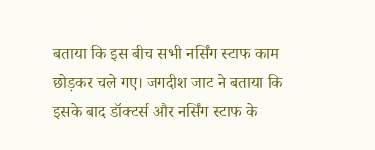बताया कि इस बीच सभी नर्सिंग स्टाफ काम छोड़कर चले गए। जगदीश जाट ने बताया कि इसके बाद डॉक्टर्स और नर्सिंग स्टाफ के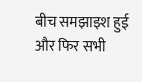बीच समझाइश हुई और फिर सभी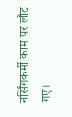नर्सिंगकर्मी काम पर लौट गए।